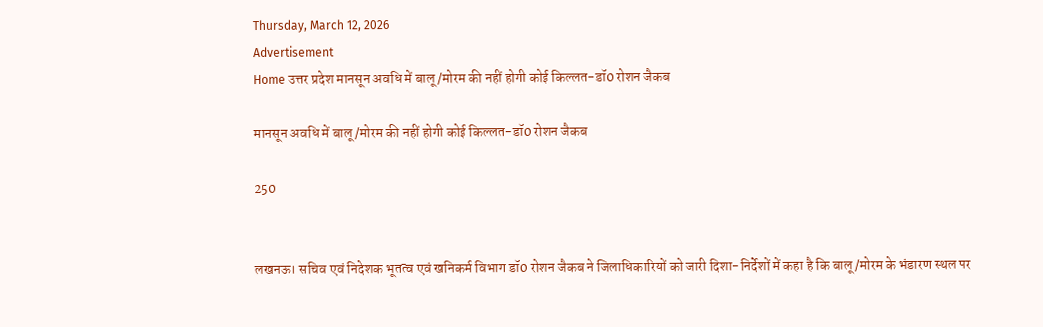Thursday, March 12, 2026
Advertisement
Home उत्तर प्रदेश मानसून अवधि में बालू/मोरम की नहीं होगी कोई किल्लत-डॉ0 रोशन जैकब

मानसून अवधि में बालू/मोरम की नहीं होगी कोई किल्लत-डॉ0 रोशन जैकब

250


लखनऊ। सचिव एवं निदेशक भूतत्व एवं खनिकर्म विभाग डॉ0 रोशन जैकब ने जिलाधिकारियों को जारी दिशा-निर्देशों में कहा है कि बालू/मोरम के भंडारण स्थल पर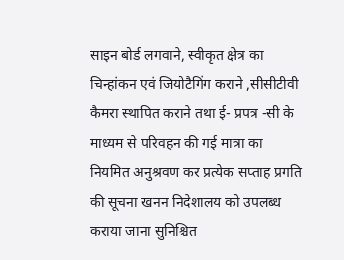साइन बोर्ड लगवाने, स्वीकृत क्षेत्र का चिन्हांकन एवं जियोटैगिंग कराने ,सीसीटीवी कैमरा स्थापित कराने तथा ई- प्रपत्र -सी के माध्यम से परिवहन की गई मात्रा का नियमित अनुश्रवण कर प्रत्येक सप्ताह प्रगति की सूचना खनन निदेशालय को उपलब्ध कराया जाना सुनिश्चित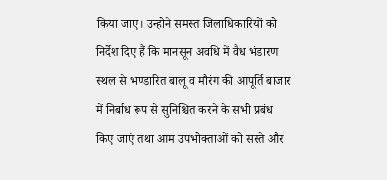किया जाए। उन्होने समस्त जिलाधिकारियों को निर्देश दिए हैं कि मानसून अवधि में वैध भंडारण स्थल से भण्डारित बालू व मौरंग की आपूर्ति बाजार में निर्बाध रूप से सुनिश्चित करने के सभी प्रबंध किए जाएं तथा आम उपभोक्ताओं को सस्ते और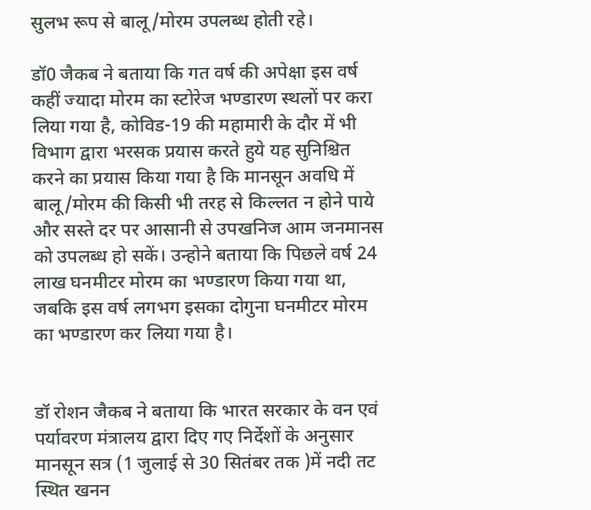सुलभ रूप से बालू/मोरम उपलब्ध होती रहे।

डॉ0 जैकब ने बताया कि गत वर्ष की अपेक्षा इस वर्ष कहीं ज्यादा मोरम का स्टोरेज भण्डारण स्थलों पर करा लिया गया है, कोविड-19 की महामारी के दौर में भी विभाग द्वारा भरसक प्रयास करते हुये यह सुनिश्चित करने का प्रयास किया गया है कि मानसून अवधि में बालू/मोरम की किसी भी तरह से किल्लत न होने पाये और सस्ते दर पर आसानी से उपखनिज आम जनमानस को उपलब्ध हो सकें। उन्होने बताया कि पिछले वर्ष 24 लाख घनमीटर मोरम का भण्डारण किया गया था, जबकि इस वर्ष लगभग इसका दोगुना घनमीटर मोरम का भण्डारण कर लिया गया है।


डॉ रोशन जैकब ने बताया कि भारत सरकार के वन एवं पर्यावरण मंत्रालय द्वारा दिए गए निर्देशों के अनुसार मानसून सत्र (1 जुलाई से 30 सितंबर तक )में नदी तट स्थित खनन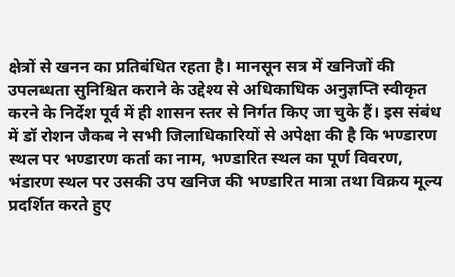क्षेत्रों से खनन का प्रतिबंधित रहता है। मानसून सत्र में खनिजों की उपलब्धता सुनिश्चित कराने के उद्देश्य से अधिकाधिक अनुज्ञप्ति स्वीकृत करने के निर्देश पूर्व में ही शासन स्तर से निर्गत किए जा चुके हैं। इस संबंध में डॉ रोशन जैकब ने सभी जिलाधिकारियों से अपेक्षा की है कि भण्डारण स्थल पर भण्डारण कर्ता का नाम, भण्डारित स्थल का पूर्ण विवरण, भंडारण स्थल पर उसकी उप खनिज की भण्डारित मात्रा तथा विक्रय मूल्य प्रदर्शित करते हुए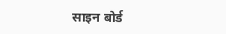साइन बोर्ड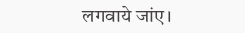लगवाये जांए।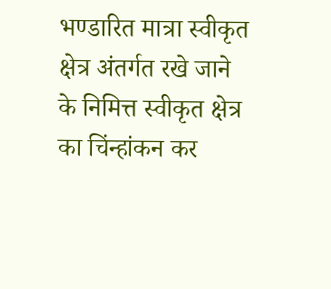भण्डारित मात्रा स्वीकृत क्षेत्र अंतर्गत रखे जाने के निमित्त स्वीकृत क्षेत्र का चिंन्हांकन कर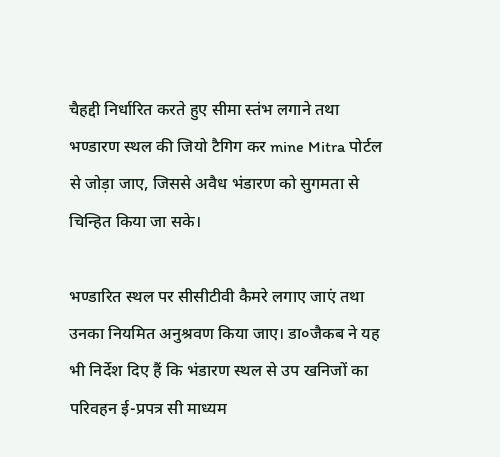चैहद्दी निर्धारित करते हुए सीमा स्तंभ लगाने तथा भण्डारण स्थल की जियो टैगिग कर mine Mitra पोर्टल से जोड़ा जाए, जिससे अवैध भंडारण को सुगमता से चिन्हित किया जा सके।

भण्डारित स्थल पर सीसीटीवी कैमरे लगाए जाएं तथा उनका नियमित अनुश्रवण किया जाए। डा०जैकब ने यह भी निर्देश दिए हैं कि भंडारण स्थल से उप खनिजों का परिवहन ई-प्रपत्र सी माध्यम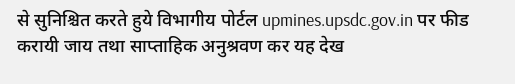से सुनिश्चित करते हुये विभागीय पोर्टल upmines.upsdc.gov.in पर फीड करायी जाय तथा साप्ताहिक अनुश्रवण कर यह देख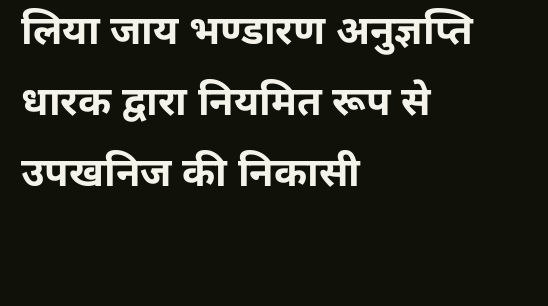लिया जाय भण्डारण अनुज्ञप्ति धारक द्वारा नियमित रूप से उपखनिज की निकासी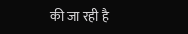की जा रही है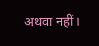अथवा नहीं।